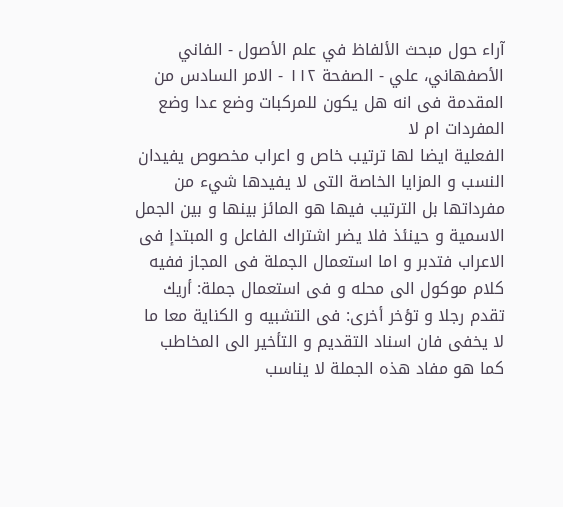آراء حول مبحث الألفاظ في علم الأصول - الفاني الأصفهاني، علي - الصفحة ١١٢ - الامر السادس من المقدمة فى انه هل يكون للمركبات وضع عدا وضع المفردات ام لا
الفعلية ايضا لها ترتيب خاص و اعراب مخصوص يفيدان النسب و المزايا الخاصة التى لا يفيدها شيء من مفرداتها بل الترتيب فيها هو المائز بينها و بين الجمل الاسمية و حينئذ فلا يضر اشتراك الفاعل و المبتدإ فى الاعراب فتدبر و اما استعمال الجملة فى المجاز ففيه كلام موكول الى محله و فى استعمال جملة: أريك تقدم رجلا و تؤخر أخرى: فى التشبيه و الكناية معا ما لا يخفى فان اسناد التقديم و التأخير الى المخاطب كما هو مفاد هذه الجملة لا يناسب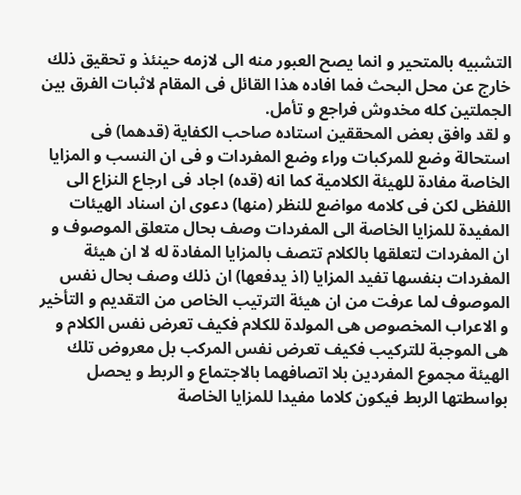التشبيه بالمتحير و انما يصح العبور منه الى لازمه حينئذ و تحقيق ذلك خارج عن محل البحث فما افاده هذا القائل فى المقام لاثبات الفرق بين الجملتين كله مخدوش فراجع و تأمل.
و لقد وافق بعض المحققين استاده صاحب الكفاية (قدهما) فى استحالة وضع للمركبات وراء وضع المفردات و فى ان النسب و المزايا الخاصة مفادة للهيئة الكلامية كما انه (قده) اجاد فى ارجاع النزاع الى اللفظى لكن فى كلامه مواضع للنظر (منها) دعوى ان اسناد الهيئات المفيدة للمزايا الخاصة الى المفردات وصف بحال متعلق الموصوف و ان المفردات لتعلقها بالكلام تتصف بالمزايا المفادة له لا ان هيئة المفردات بنفسها تفيد المزايا (اذ يدفعها) ان ذلك وصف بحال نفس الموصوف لما عرفت من ان هيئة الترتيب الخاص من التقديم و التأخير و الاعراب المخصوص هى المولدة للكلام فكيف تعرض نفس الكلام و هى الموجبة للتركيب فكيف تعرض نفس المركب بل معروض تلك الهيئة مجموع المفردين بلا اتصافهما بالاجتماع و الربط و يحصل بواسطتها الربط فيكون كلاما مفيدا للمزايا الخاصة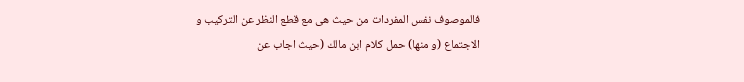فالموصوف نفس المفردات من حيث هى مع قطع النظر عن التركيب و الاجتماع (و منها) حمل كلام ابن مالك (حيث اجاب عن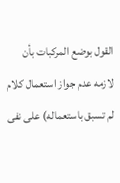القول بوضع المركبات بأن لازمه عدم جواز استعمال كلام لم تسبق باستعماله) على نفى